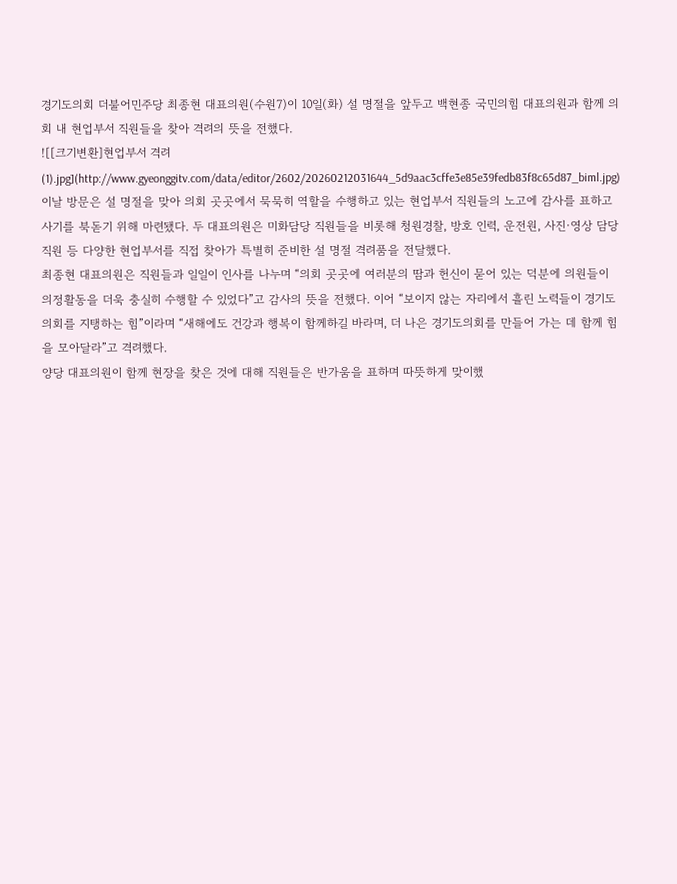경기도의회 더불어민주당 최종현 대표의원(수원7)이 10일(화) 설 명절을 앞두고 백현종 국민의힘 대표의원과 함께 의회 내 현업부서 직원들을 찾아 격려의 뜻을 전했다.
![[크기변환]현업부서 격려 (1).jpg](http://www.gyeonggitv.com/data/editor/2602/20260212031644_5d9aac3cffe3e85e39fedb83f8c65d87_biml.jpg)
이날 방문은 설 명절을 맞아 의회 곳곳에서 묵묵히 역할을 수행하고 있는 현업부서 직원들의 노고에 감사를 표하고 사기를 북돋기 위해 마련됐다. 두 대표의원은 미화담당 직원들을 비롯해 청원경찰, 방호 인력, 운전원, 사진·영상 담당 직원 등 다양한 현업부서를 직접 찾아가 특별히 준비한 설 명절 격려품을 전달했다.
최종현 대표의원은 직원들과 일일이 인사를 나누며 “의회 곳곳에 여러분의 땀과 헌신이 묻어 있는 덕분에 의원들이 의정활동을 더욱 충실히 수행할 수 있었다”고 감사의 뜻을 전했다. 이어 “보이지 않는 자리에서 흘린 노력들이 경기도의회를 지탱하는 힘”이라며 “새해에도 건강과 행복이 함께하길 바라며, 더 나은 경기도의회를 만들어 가는 데 함께 힘을 모아달라”고 격려했다.
양당 대표의원이 함께 현장을 찾은 것에 대해 직원들은 반가움을 표하며 따뜻하게 맞이했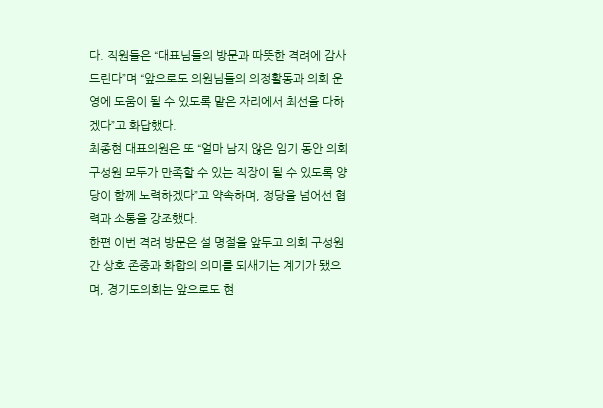다. 직원들은 “대표님들의 방문과 따뜻한 격려에 감사드린다”며 “앞으로도 의원님들의 의정활동과 의회 운영에 도움이 될 수 있도록 맡은 자리에서 최선을 다하겠다”고 화답했다.
최종현 대표의원은 또 “얼마 남지 않은 임기 동안 의회 구성원 모두가 만족할 수 있는 직장이 될 수 있도록 양당이 함께 노력하겠다”고 약속하며, 정당을 넘어선 협력과 소통을 강조했다.
한편 이번 격려 방문은 설 명절을 앞두고 의회 구성원 간 상호 존중과 화합의 의미를 되새기는 계기가 됐으며, 경기도의회는 앞으로도 현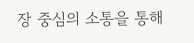장 중심의 소통을 통해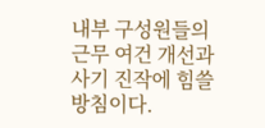내부 구성원들의 근무 여건 개선과 사기 진작에 힘쓸 방침이다.